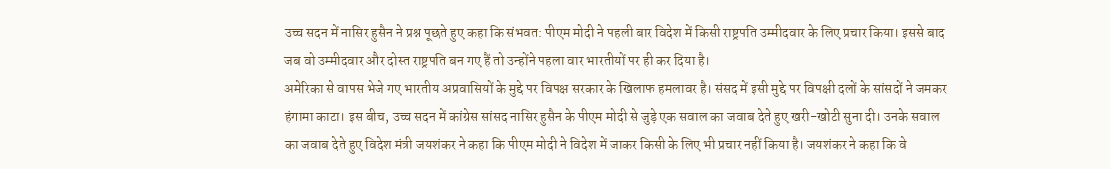उच्च सदन में नासिर हुसैन ने प्रश्न पूछते हुए कहा कि संभवत: पीएम मोदी ने पहली बार विदेश में किसी राष्ट्रपति उम्मीदवार के लिए प्रचार किया। इससे बाद जब वो उम्मीदवार और दोस्त राष्ट्रपति बन गए हैं तो उन्होंने पहला वार भारतीयों पर ही कर दिया है।
अमेरिका से वापस भेजे गए भारतीय अप्रवासियों के मुद्दे पर विपक्ष सरकार के खिलाफ हमलावर है। संसद में इसी मुद्दे पर विपक्षी दलों के सांसदों ने जमकर हंगामा काटा। इस बीच, उच्च सदन में कांग्रेस सांसद नासिर हुसैन के पीएम मोदी से जुड़े एक सवाल का जवाब देते हुए खरी-खोटी सुना दी। उनके सवाल का जवाब देते हुए विदेश मंत्री जयशंकर ने कहा कि पीएम मोदी ने विदेश में जाकर किसी के लिए भी प्रचार नहीं किया है। जयशंकर ने कहा कि वे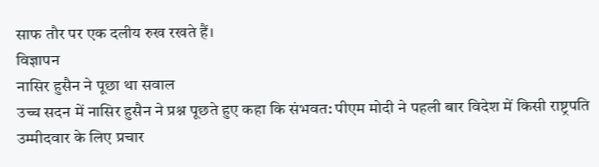साफ तौर पर एक दलीय रुख रखते हैं।
विज्ञापन
नासिर हुसैन ने पूछा था सवाल
उच्च सदन में नासिर हुसैन ने प्रश्न पूछते हुए कहा कि संभवत: पीएम मोदी ने पहली बार विदेश में किसी राष्ट्रपति उम्मीदवार के लिए प्रचार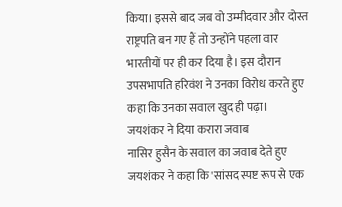किया। इससे बाद जब वो उम्मीदवार और दोस्त राष्ट्रपति बन गए हैं तो उन्होंने पहला वार भारतीयों पर ही कर दिया है। इस दौरान उपसभापति हरिवंश ने उनका विरोध करते हुए कहा कि उनका सवाल खुद ही पढ़ा।
जयशंकर ने दिया करारा जवाब
नासिर हुसैन के सवाल का जवाब देते हुए जयशंकर ने कहा कि 'सांसद स्पष्ट रूप से एक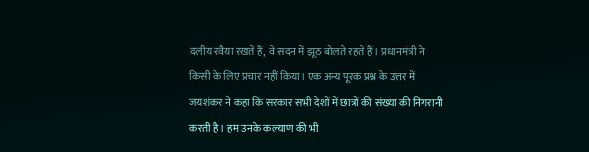दलीय रवैया रखते हैं, वे सदन में झूठ बोलते रहते हैं। प्रधानमंत्री ने किसी के लिए प्रचार नहीं किया। एक अन्य पूरक प्रश्न के उत्तर में जयशंकर ने कहा कि सरकार सभी देशों में छात्रों की संख्या की निगरानी करती है। हम उनके कल्याण की भी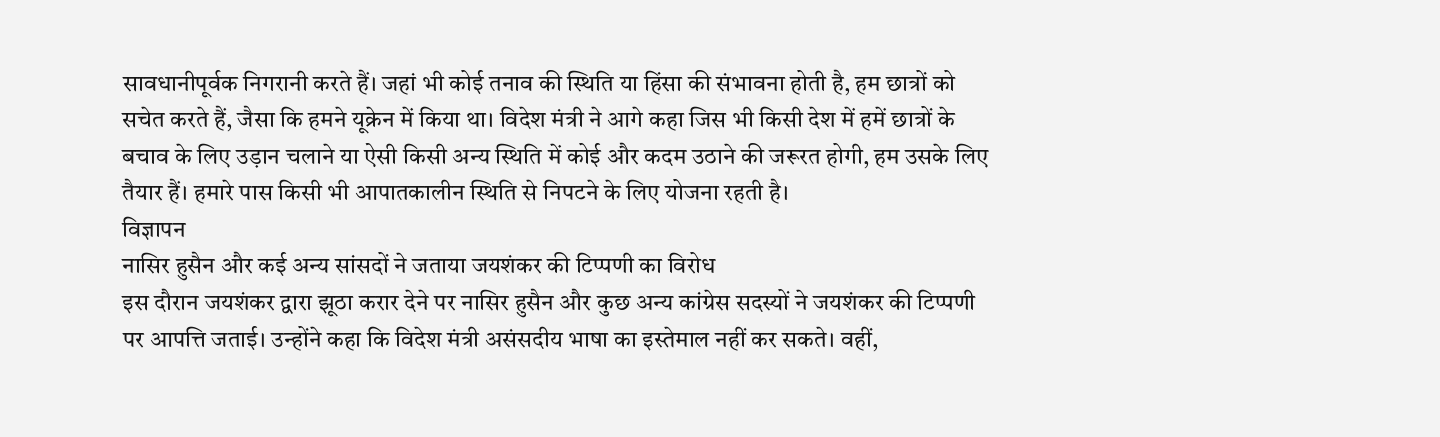सावधानीपूर्वक निगरानी करते हैं। जहां भी कोई तनाव की स्थिति या हिंसा की संभावना होती है, हम छात्रों को सचेत करते हैं, जैसा कि हमने यूक्रेन में किया था। विदेश मंत्री ने आगे कहा जिस भी किसी देश में हमें छात्रों के बचाव के लिए उड़ान चलाने या ऐसी किसी अन्य स्थिति में कोई और कदम उठाने की जरूरत होगी, हम उसके लिए तैयार हैं। हमारे पास किसी भी आपातकालीन स्थिति से निपटने के लिए योजना रहती है।
विज्ञापन
नासिर हुसैन और कई अन्य सांसदों ने जताया जयशंकर की टिप्पणी का विरोध
इस दौरान जयशंकर द्वारा झूठा करार देने पर नासिर हुसैन और कुछ अन्य कांग्रेस सदस्यों ने जयशंकर की टिप्पणी पर आपत्ति जताई। उन्होंने कहा कि विदेश मंत्री असंसदीय भाषा का इस्तेमाल नहीं कर सकते। वहीं,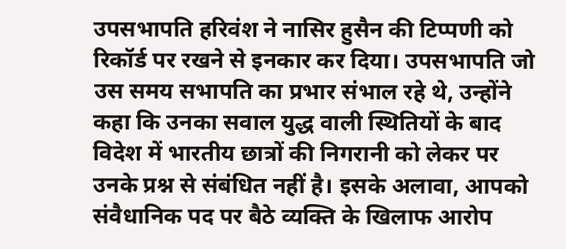उपसभापति हरिवंश ने नासिर हुसैन की टिप्पणी को रिकॉर्ड पर रखने से इनकार कर दिया। उपसभापति जो उस समय सभापति का प्रभार संभाल रहे थे, उन्होंने कहा कि उनका सवाल युद्ध वाली स्थितियों के बाद विदेश में भारतीय छात्रों की निगरानी को लेकर पर उनके प्रश्न से संबंधित नहीं है। इसके अलावा, आपको संवैधानिक पद पर बैठे व्यक्ति के खिलाफ आरोप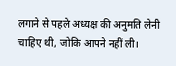लगाने से पहले अध्यक्ष की अनुमति लेनी चाहिए थी, जोकि आपने नहीं ली।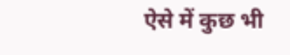ऐसे में कुछ भी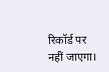रिकॉर्ड पर नहीं जाएगा।